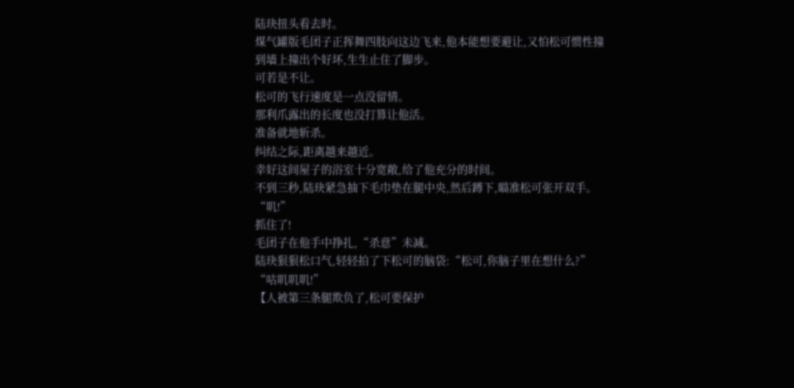陆玦扭头看去时。
煤气罐版毛团子正挥舞四肢向这边飞来,他本能想要避让,又怕松可惯性撞到墙上撞出个好坏,生生止住了脚步。
可若是不让。
松可的飞行速度是一点没留情。
那利爪露出的长度也没打算让他活。
准备就地斩杀。
纠结之际,距离越来越近。
幸好这间屋子的浴室十分宽敞,给了他充分的时间。
不到三秒,陆玦紧急抽下毛巾垫在腿中央,然后蹲下,瞄准松可张开双手。
“叽!”
抓住了!
毛团子在他手中挣扎,“杀意”未减。
陆玦狠狠松口气,轻轻拍了下松可的脑袋:“松可,你脑子里在想什么?”
“咕叽叽叽!”
【人被第三条腿欺负了,松可要保护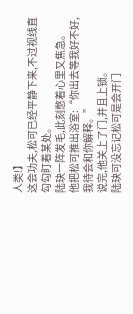人类!】
这会功夫,松可已经平静下来,不过视线直勾勾盯着某处。
陆玦一阵发毛,此刻憋着心里又焦急。
他把松可推出浴室:“你出去等我好不好,我待会和你解释。”
说完,他关上了门,并且上锁。
陆玦可没忘记松可是会开门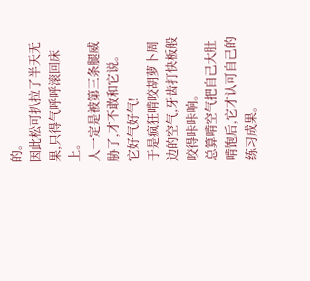的。
因此松可扒拉了半天无果,只得气呼呼滚回床上。
人一定是被第三条腿威胁了,才不敢和它说。
它好气好气!
于是疯狂啃咬胡萝卜周边的空气,牙齿打快板般咬得咔咔响。
总算啃空气把自己大肚啃饱后,它才认可自己的练习成果。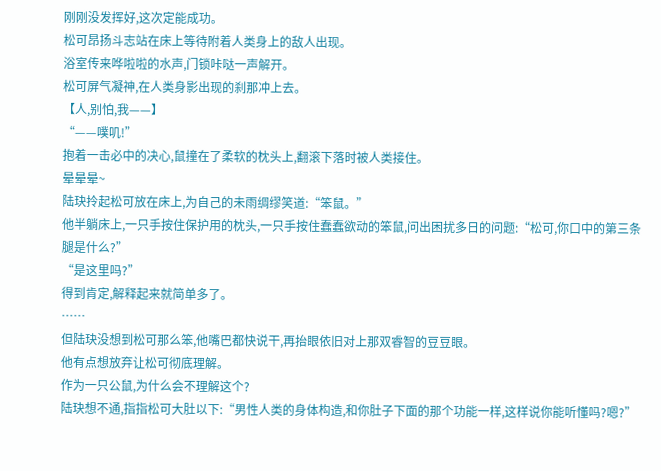刚刚没发挥好,这次定能成功。
松可昂扬斗志站在床上等待附着人类身上的敌人出现。
浴室传来哗啦啦的水声,门锁咔哒一声解开。
松可屏气凝神,在人类身影出现的刹那冲上去。
【人,别怕,我——】
“——噗叽!”
抱着一击必中的决心,鼠撞在了柔软的枕头上,翻滚下落时被人类接住。
晕晕晕~
陆玦拎起松可放在床上,为自己的未雨绸缪笑道:“笨鼠。”
他半躺床上,一只手按住保护用的枕头,一只手按住蠢蠢欲动的笨鼠,问出困扰多日的问题:“松可,你口中的第三条腿是什么?”
“是这里吗?”
得到肯定,解释起来就简单多了。
……
但陆玦没想到松可那么笨,他嘴巴都快说干,再抬眼依旧对上那双睿智的豆豆眼。
他有点想放弃让松可彻底理解。
作为一只公鼠,为什么会不理解这个?
陆玦想不通,指指松可大肚以下:“男性人类的身体构造,和你肚子下面的那个功能一样,这样说你能听懂吗?嗯?”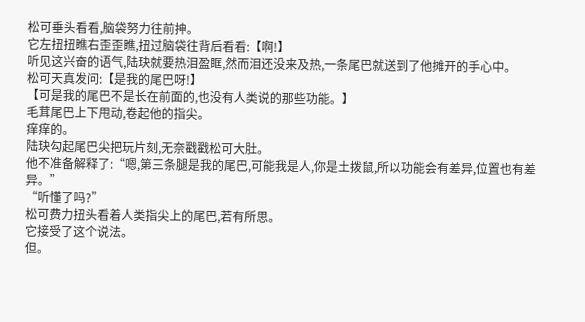松可垂头看看,脑袋努力往前抻。
它左扭扭瞧右歪歪瞧,扭过脑袋往背后看看:【啊!】
听见这兴奋的语气,陆玦就要热泪盈眶,然而泪还没来及热,一条尾巴就送到了他摊开的手心中。
松可天真发问:【是我的尾巴呀!】
【可是我的尾巴不是长在前面的,也没有人类说的那些功能。】
毛茸尾巴上下甩动,卷起他的指尖。
痒痒的。
陆玦勾起尾巴尖把玩片刻,无奈戳戳松可大肚。
他不准备解释了:“嗯,第三条腿是我的尾巴,可能我是人,你是土拨鼠,所以功能会有差异,位置也有差异。”
“听懂了吗?”
松可费力扭头看着人类指尖上的尾巴,若有所思。
它接受了这个说法。
但。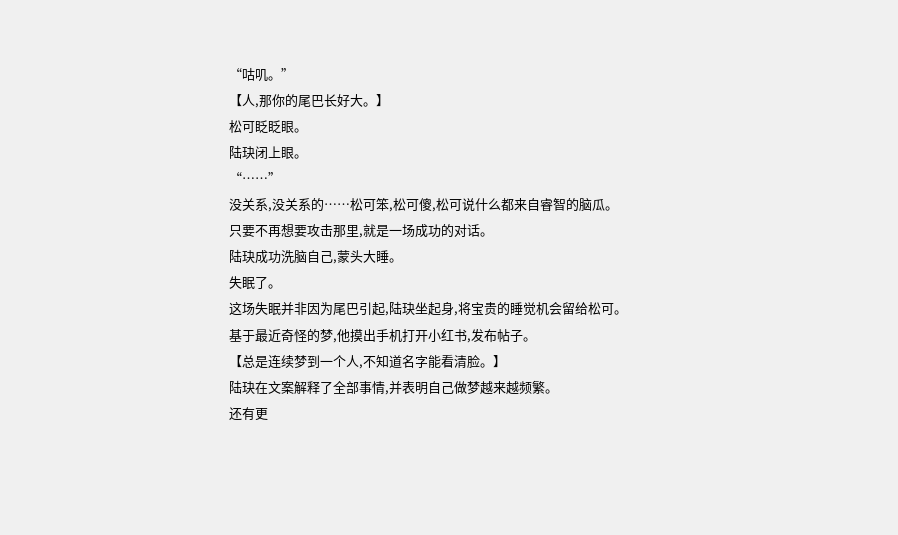“咕叽。”
【人,那你的尾巴长好大。】
松可眨眨眼。
陆玦闭上眼。
“……”
没关系,没关系的……松可笨,松可傻,松可说什么都来自睿智的脑瓜。
只要不再想要攻击那里,就是一场成功的对话。
陆玦成功洗脑自己,蒙头大睡。
失眠了。
这场失眠并非因为尾巴引起,陆玦坐起身,将宝贵的睡觉机会留给松可。
基于最近奇怪的梦,他摸出手机打开小红书,发布帖子。
【总是连续梦到一个人,不知道名字能看清脸。】
陆玦在文案解释了全部事情,并表明自己做梦越来越频繁。
还有更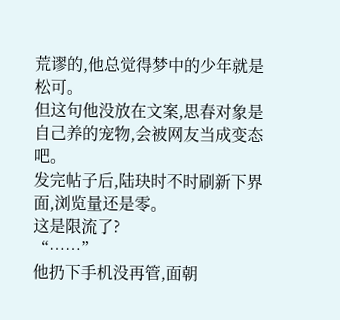荒谬的,他总觉得梦中的少年就是松可。
但这句他没放在文案,思春对象是自己养的宠物,会被网友当成变态吧。
发完帖子后,陆玦时不时刷新下界面,浏览量还是零。
这是限流了?
“……”
他扔下手机没再管,面朝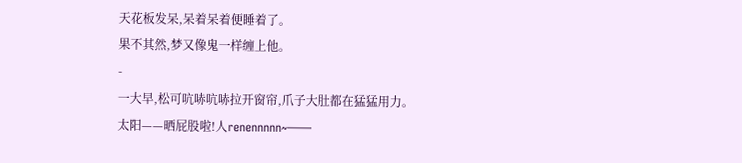天花板发呆,呆着呆着便睡着了。
果不其然,梦又像鬼一样缠上他。
-
一大早,松可吭哧吭哧拉开窗帘,爪子大肚都在猛猛用力。
太阳——晒屁股啦!人renennnnn~——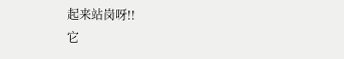起来站岗呀!!
它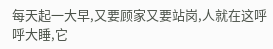每天起一大早,又要顾家又要站岗,人就在这呼呼大睡,它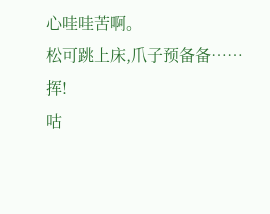心哇哇苦啊。
松可跳上床,爪子预备备……
挥!
咕